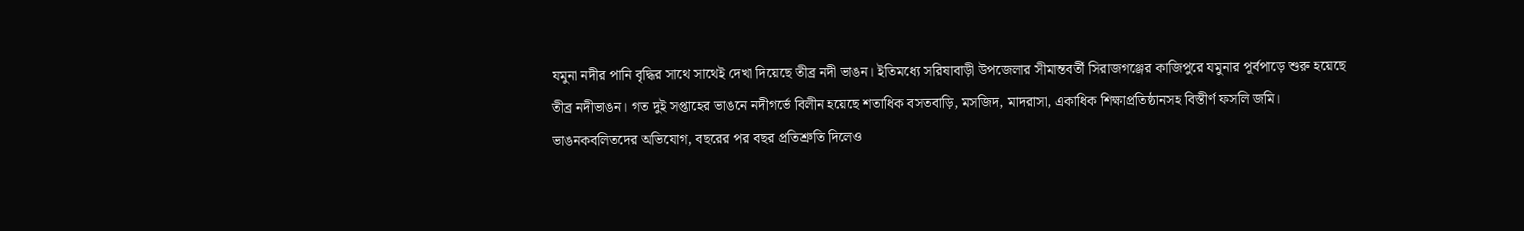যমুনা নদীর পানি বৃদ্ধির সাথে সাথেই দেখা দিয়েছে তীব্র নদী ভাঙন। ইতিমধ্যে সরিষাবাড়ী উপজেলার সীমান্তবর্তী সিরাজগঞ্জের কাজিপুরে যমুনার পূর্বপাড়ে শুরু হয়েছে তীব্র নদীভাঙন। গত দুই সপ্তাহের ভাঙনে নদীগর্ভে বিলীন হয়েছে শতাধিক বসতবাড়ি, মসজিদ, মাদরাসা, একাধিক শিক্ষাপ্রতিষ্ঠানসহ বিস্তীর্ণ ফসলি জমি।
ভাঙনকবলিতদের অভিযোগ, বছরের পর বছর প্রতিশ্রুতি দিলেও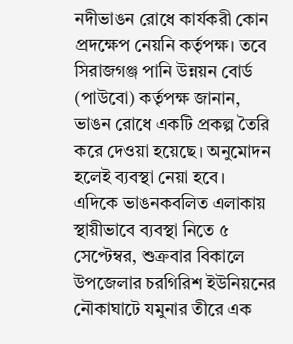নদীভাঙন রোধে কার্যকরী কোন প্রদক্ষেপ নেয়নি কর্তৃপক্ষ। তবে সিরাজগঞ্জ পানি উন্নয়ন বোর্ড (পাউবো) কর্তৃপক্ষ জানান, ভাঙন রোধে একটি প্রকল্প তৈরি করে দেওয়া হয়েছে। অনুমোদন হলেই ব্যবস্থা নেয়া হবে।
এদিকে ভাঙনকবলিত এলাকায় স্থায়ীভাবে ব্যবস্থা নিতে ৫ সেপ্টেম্বর, শুক্রবার বিকালে উপজেলার চরগিরিশ ইউনিয়নের নৌকাঘাটে যমুনার তীরে এক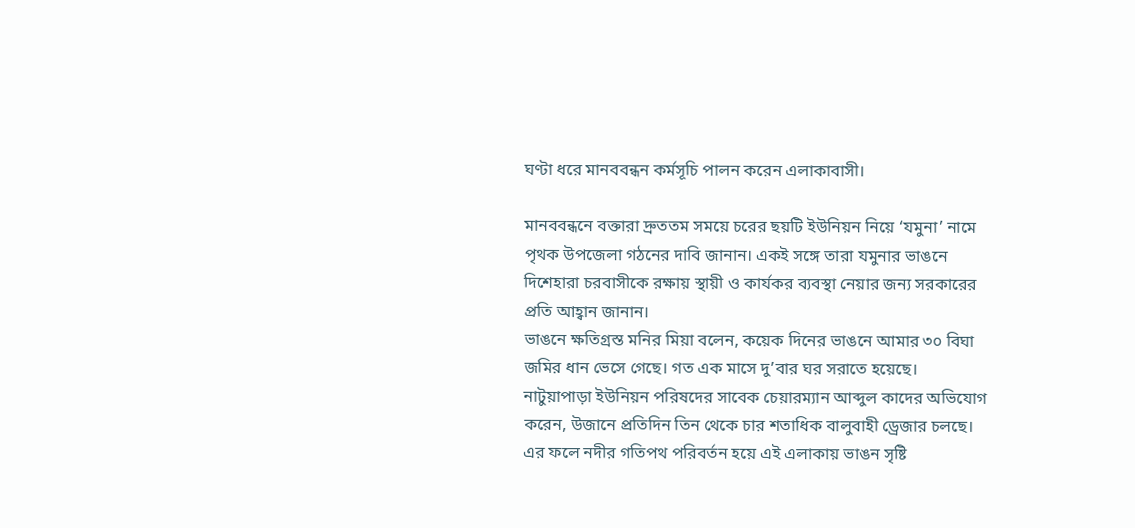ঘণ্টা ধরে মানববন্ধন কর্মসূচি পালন করেন এলাকাবাসী।

মানববন্ধনে বক্তারা দ্রুততম সময়ে চরের ছয়টি ইউনিয়ন নিয়ে ‘যমুনা’ নামে পৃথক উপজেলা গঠনের দাবি জানান। একই সঙ্গে তারা যমুনার ভাঙনে দিশেহারা চরবাসীকে রক্ষায় স্থায়ী ও কার্যকর ব্যবস্থা নেয়ার জন্য সরকারের প্রতি আহ্বান জানান।
ভাঙনে ক্ষতিগ্রস্ত মনির মিয়া বলেন, কয়েক দিনের ভাঙনে আমার ৩০ বিঘা জমির ধান ভেসে গেছে। গত এক মাসে দু’বার ঘর সরাতে হয়েছে।
নাটুয়াপাড়া ইউনিয়ন পরিষদের সাবেক চেয়ারম্যান আব্দুল কাদের অভিযোগ করেন, উজানে প্রতিদিন তিন থেকে চার শতাধিক বালুবাহী ড্রেজার চলছে। এর ফলে নদীর গতিপথ পরিবর্তন হয়ে এই এলাকায় ভাঙন সৃষ্টি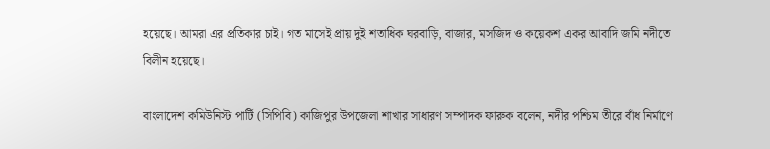হয়েছে। আমরা এর প্রতিকার চাই। গত মাসেই প্রায় দুই শতাধিক ঘরবাড়ি, বাজার, মসজিদ ও কয়েকশ একর আবাদি জমি নদীতে বিলীন হয়েছে।

বাংলাদেশ কমিউনিস্ট পার্টি (সিপিবি) কাজিপুর উপজেলা শাখার সাধারণ সম্পাদক ফারুক বলেন, নদীর পশ্চিম তীরে বাঁধ নির্মাণে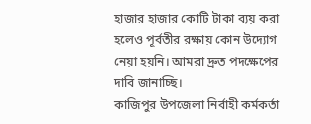হাজার হাজার কোটি টাকা ব্যয় করা হলেও পূর্বতীর রক্ষায় কোন উদ্যোগ নেয়া হয়নি। আমরা দ্রুত পদক্ষেপের দাবি জানাচ্ছি।
কাজিপুর উপজেলা নির্বাহী কর্মকর্তা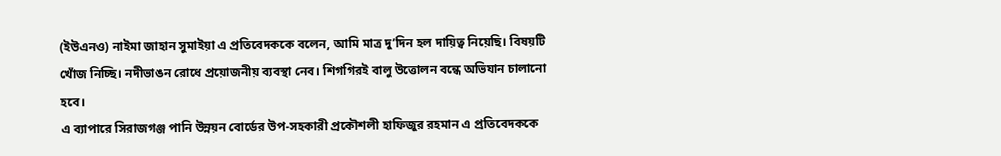(ইউএনও) নাইমা জাহান সুমাইয়া এ প্রতিবেদককে বলেন, আমি মাত্র দু’দিন হল দায়িত্ব নিয়েছি। বিষয়টি খোঁজ নিচ্ছি। নদীভাঙন রোধে প্রয়োজনীয় ব্যবস্থা নেব। শিগগিরই বালু উত্তোলন বন্ধে অভিযান চালানো হবে।
এ ব্যাপারে সিরাজগঞ্জ পানি উন্নয়ন বোর্ডের উপ-সহকারী প্রকৌশলী হাফিজুর রহমান এ প্রতিবেদককে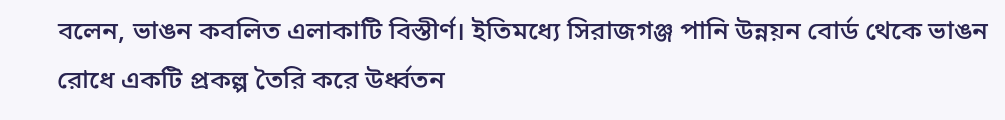বলেন, ভাঙন কবলিত এলাকাটি বিস্তীর্ণ। ইতিমধ্যে সিরাজগঞ্জ পানি উন্নয়ন বোর্ড থেকে ভাঙন রোধে একটি প্রকল্প তৈরি করে উর্ধ্বতন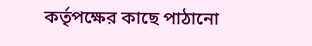কর্তৃপক্ষের কাছে পাঠানো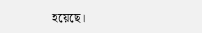হয়েছে।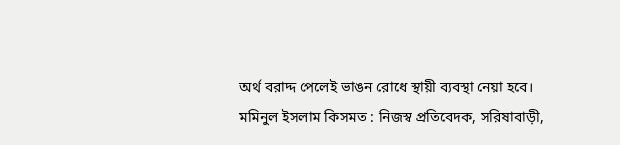অর্থ বরাদ্দ পেলেই ভাঙন রোধে স্থায়ী ব্যবস্থা নেয়া হবে।
মমিনুল ইসলাম কিসমত : নিজস্ব প্রতিবেদক, সরিষাবাড়ী,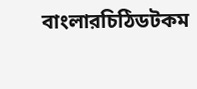বাংলারচিঠিডটকম